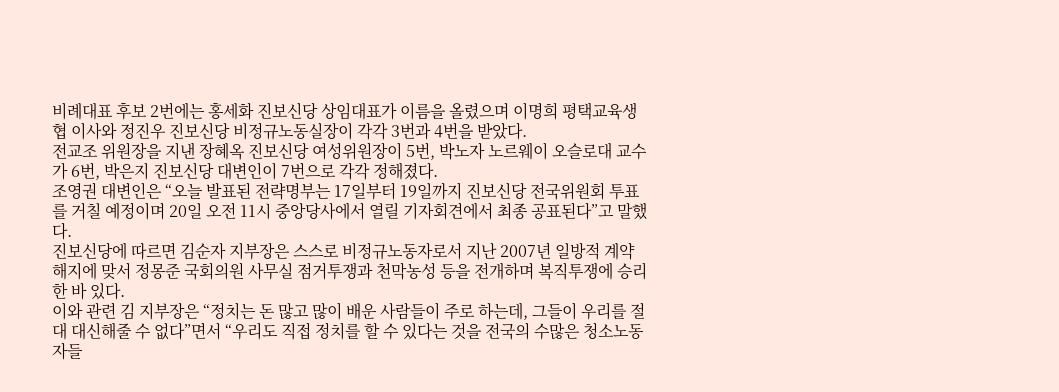비례대표 후보 2번에는 홍세화 진보신당 상임대표가 이름을 올렸으며 이명희 평택교육생협 이사와 정진우 진보신당 비정규노동실장이 각각 3번과 4번을 받았다.
전교조 위원장을 지낸 장혜옥 진보신당 여성위원장이 5번, 박노자 노르웨이 오슬로대 교수가 6번, 박은지 진보신당 대변인이 7번으로 각각 정해졌다.
조영권 대변인은 “오늘 발표된 전략명부는 17일부터 19일까지 진보신당 전국위원회 투표를 거칠 예정이며 20일 오전 11시 중앙당사에서 열릴 기자회견에서 최종 공표된다”고 말했다.
진보신당에 따르면 김순자 지부장은 스스로 비정규노동자로서 지난 2007년 일방적 계약해지에 맞서 정몽준 국회의원 사무실 점거투쟁과 천막농성 등을 전개하며 복직투쟁에 승리한 바 있다.
이와 관련 김 지부장은 “정치는 돈 많고 많이 배운 사람들이 주로 하는데, 그들이 우리를 절대 대신해줄 수 없다”면서 “우리도 직접 정치를 할 수 있다는 것을 전국의 수많은 청소노동자들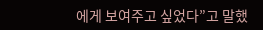에게 보여주고 싶었다”고 말했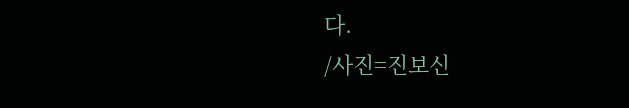다.
/사진=진보신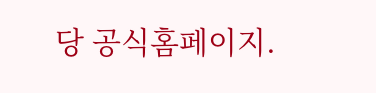당 공식홈페이지.